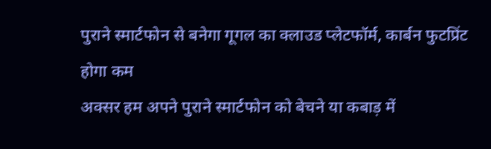पुराने स्मार्टफोन से बनेगा गूगल का क्लाउड प्लेटफॉर्म, कार्बन फुटप्रिंट होगा कम
अक्सर हम अपने पुराने स्मार्टफोन को बेचने या कबाड़ में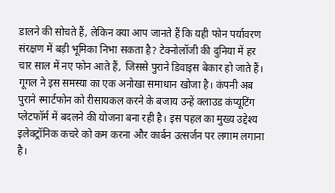डालने की सोचते हैं, लेकिन क्या आप जानते हैं कि यही फोन पर्यावरण संरक्षण में बड़ी भूमिका निभा सकता है? टेक्नोलॉजी की दुनिया में हर चार साल में नए फोन आते हैं, जिससे पुराने डिवाइस बेकार हो जाते हैं। गूगल ने इस समस्या का एक अनोखा समाधान खोजा है। कंपनी अब पुराने स्मार्टफोन को रीसायकल करने के बजाय उन्हें क्लाउड कंप्यूटिंग प्लेटफॉर्म में बदलने की योजना बना रही है। इस पहल का मुख्य उद्देश्य इलेक्ट्रॉनिक कचरे को कम करना और कार्बन उत्सर्जन पर लगाम लगाना है।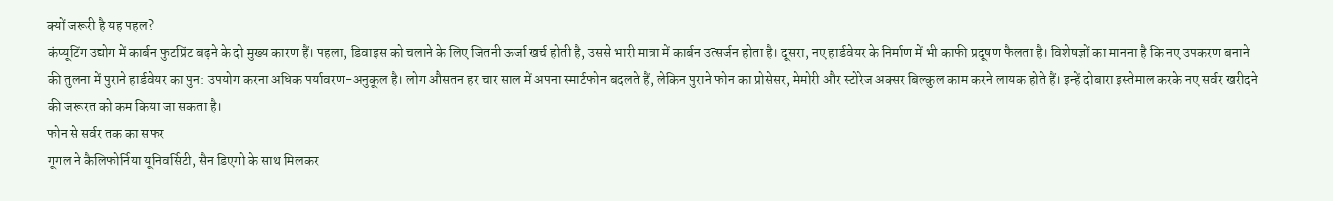क्यों जरूरी है यह पहल?
कंप्यूटिंग उद्योग में कार्बन फुटप्रिंट बढ़ने के दो मुख्य कारण हैं। पहला, डिवाइस को चलाने के लिए जितनी ऊर्जा खर्च होती है, उससे भारी मात्रा में कार्बन उत्सर्जन होता है। दूसरा, नए हार्डवेयर के निर्माण में भी काफी प्रदूषण फैलता है। विशेषज्ञों का मानना है कि नए उपकरण बनाने की तुलना में पुराने हार्डवेयर का पुन: उपयोग करना अधिक पर्यावरण-अनुकूल है। लोग औसतन हर चार साल में अपना स्मार्टफोन बदलते हैं, लेकिन पुराने फोन का प्रोसेसर, मेमोरी और स्टोरेज अक्सर बिल्कुल काम करने लायक होते हैं। इन्हें दोबारा इस्तेमाल करके नए सर्वर खरीदने की जरूरत को कम किया जा सकता है।
फोन से सर्वर तक का सफर
गूगल ने कैलिफोर्निया यूनिवर्सिटी, सैन डिएगो के साथ मिलकर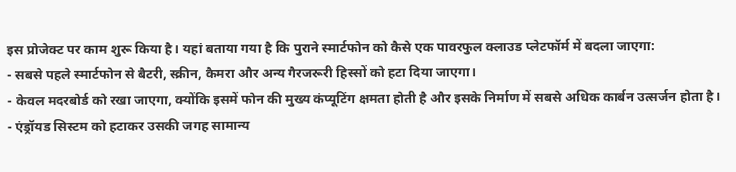इस प्रोजेक्ट पर काम शुरू किया है। यहां बताया गया है कि पुराने स्मार्टफोन को कैसे एक पावरफुल क्लाउड प्लेटफॉर्म में बदला जाएगा:
- सबसे पहले स्मार्टफोन से बैटरी, स्क्रीन, कैमरा और अन्य गैरजरूरी हिस्सों को हटा दिया जाएगा।
- केवल मदरबोर्ड को रखा जाएगा, क्योंकि इसमें फोन की मुख्य कंप्यूटिंग क्षमता होती है और इसके निर्माण में सबसे अधिक कार्बन उत्सर्जन होता है।
- एंड्रॉयड सिस्टम को हटाकर उसकी जगह सामान्य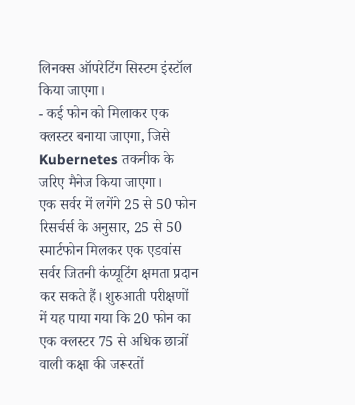लिनक्स ऑपरेटिंग सिस्टम इंस्टॉल किया जाएगा।
- कई फोन को मिलाकर एक क्लस्टर बनाया जाएगा, जिसे Kubernetes तकनीक के जरिए मैनेज किया जाएगा।
एक सर्वर में लगेंगे 25 से 50 फोन
रिसर्चर्स के अनुसार, 25 से 50 स्मार्टफोन मिलकर एक एडवांस सर्वर जितनी कंप्यूटिंग क्षमता प्रदान कर सकते हैं। शुरुआती परीक्षणों में यह पाया गया कि 20 फोन का एक क्लस्टर 75 से अधिक छात्रों वाली कक्षा की जरूरतों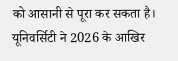को आसानी से पूरा कर सकता है। यूनिवर्सिटी ने 2026 के आखिर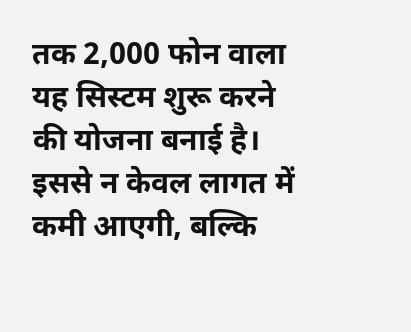तक 2,000 फोन वाला यह सिस्टम शुरू करने की योजना बनाई है। इससे न केवल लागत में कमी आएगी, बल्कि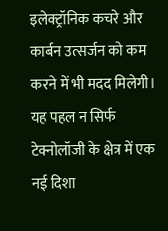इलेक्ट्रॉनिक कचरे और कार्बन उत्सर्जन को कम करने में भी मदद मिलेगी।
यह पहल न सिर्फ टेक्नोलॉजी के क्षेत्र में एक नई दिशा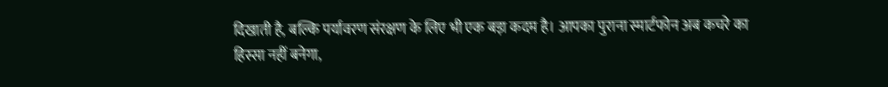दिखाती है, बल्कि पर्यावरण संरक्षण के लिए भी एक बड़ा कदम है। आपका पुराना स्मार्टफोन अब कचरे का हिस्सा नहीं बनेगा,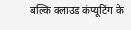बल्कि क्लाउड कंप्यूटिंग के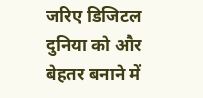जरिए डिजिटल दुनिया को और बेहतर बनाने में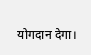योगदान देगा।